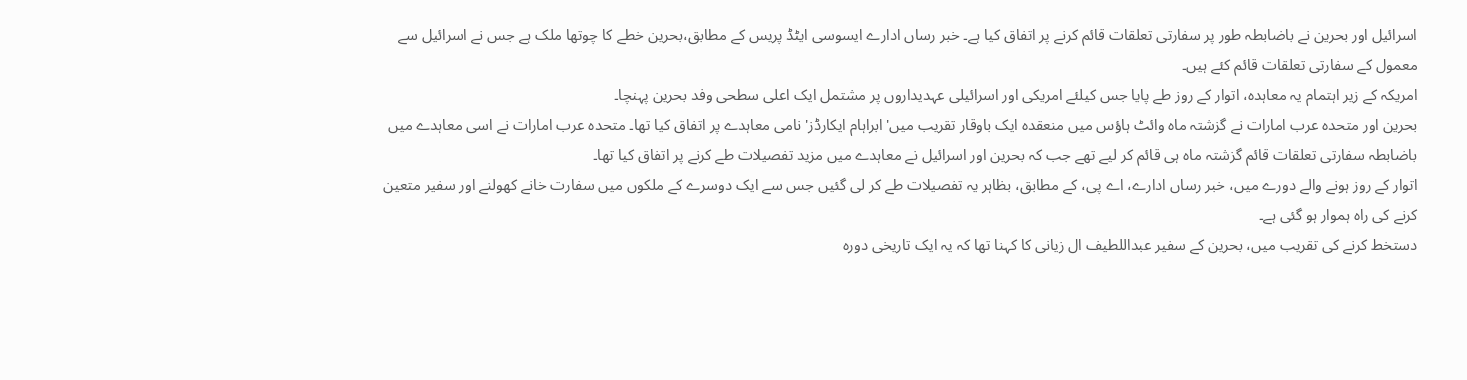اسرائیل اور بحرین نے باضابطہ طور پر سفارتی تعلقات قائم کرنے پر اتفاق کیا ہے۔ خبر رساں ادارے ایسوسی ایٹڈ پریس کے مطابق،بحرین خطے کا چوتھا ملک ہے جس نے اسرائیل سے معمول کے سفارتی تعلقات قائم کئے ہیں۔
امریکہ کے زیر اہتمام یہ معاہدہ، اتوار کے روز طے پایا جس کیلئے امریکی اور اسرائیلی عہدیداروں پر مشتمل ایک اعلی سطحی وفد بحرین پہنچا۔
بحرین اور متحدہ عرب امارات نے گزشتہ ماہ وائٹ ہاؤس میں منعقدہ ایک باوقار تقریب میں' ابراہام ایکارڈز' نامی معاہدے پر اتفاق کیا تھا۔ متحدہ عرب امارات نے اسی معاہدے میں باضابطہ سفارتی تعلقات قائم گزشتہ ماہ ہی قائم کر لیے تھے جب کہ بحرین اور اسرائیل نے معاہدے میں مزید تفصیلات طے کرنے پر اتفاق کیا تھا۔
اتوار کے روز ہونے والے دورے میں، خبر رساں ادارے، اے پی، کے مطابق، بظاہر یہ تفصیلات طے کر لی گئیں جس سے ایک دوسرے کے ملکوں میں سفارت خانے کھولنے اور سفیر متعین کرنے کی راہ ہموار ہو گئی ہے۔
دستخط کرنے کی تقریب میں، بحرین کے سفیر عبداللطیف ال زیانی کا کہنا تھا کہ یہ ایک تاریخی دورہ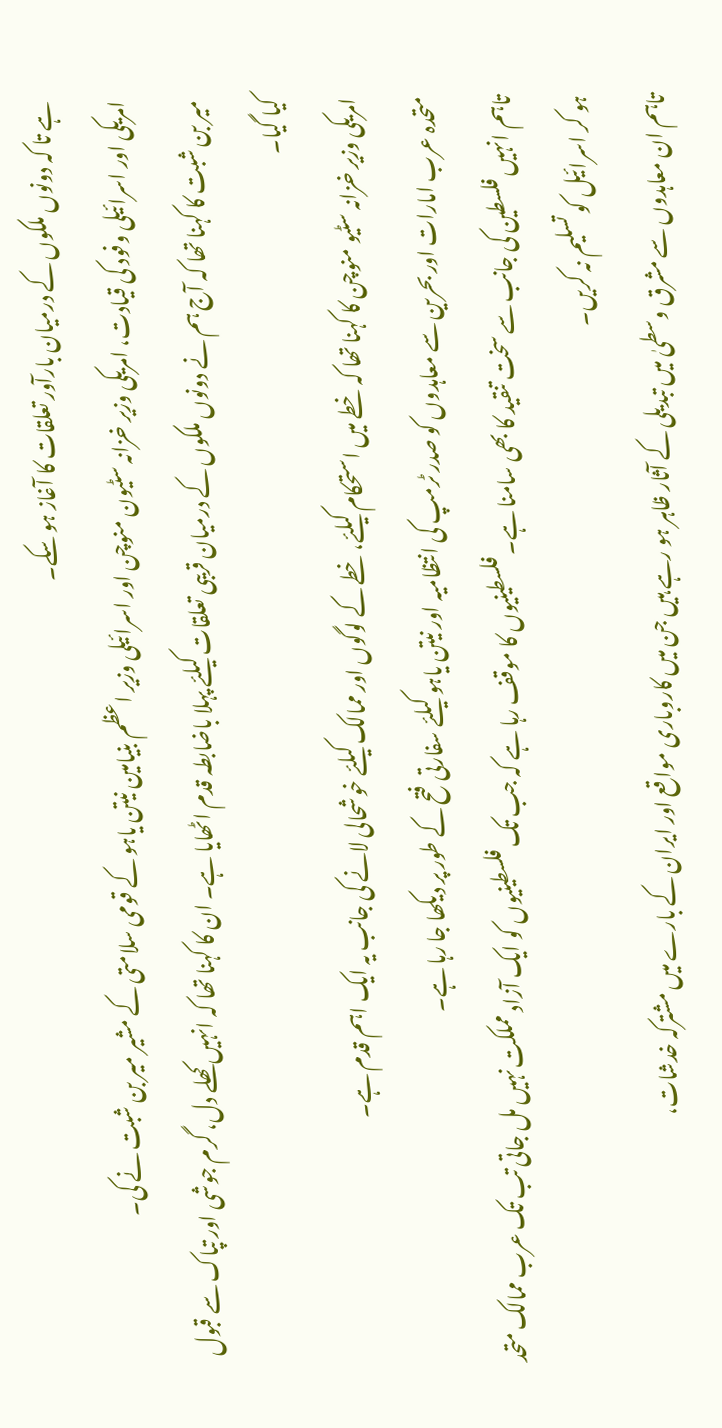ہے تا کہ دونوں ملکوں کے درمیان بارآور تعلقات کا آغاز ہو سکے۔
امریکی اور اسرائیلی وفود کی قیادت، امریکی وزیر خزانہ سٹیون منوچن اور اسرائیلی وزیر اعظم بنیامین نیتن یاہو کے قومی سلامتی کے مشیر میر بن شبت نے کی۔
میر بن شبت کا کہنا تھا کہ آج ہم نے دونوں ملکوں کے درمیان قریبی تعلقات کیلئے پہلا باضابطہ قدم اٹھایا ہے۔ ان کا کہنا تھا کہ انہیں کھلے دل، گرم جوشی اور تپاک سے قبول کیا گیا۔
امریکی وزیر خزانہ سٹیو منوچن کا کہنا تھا کہ خطے میں استحکام کیلئے، خطے کے لوگوں اور ممالک کیلئے خوشحالی لانے کی جانب یہ ایک اہم قدم ہے۔
متحدہ عرب امارات اور بحرین سے معاہدوں کو صدر ٹرمپ کی انتظامیہ اور نیتن یاہو کیلئے سفارتی فتح کے طور پر دیکھا جا رہا ہے۔
تاہم انہیں فلسطین کی جانب سے سخت تنقید کا بھی سامنا ہے۔ فلسطینیوں کا موقف رہا ہے کہ جب تک فلسطینیوں کو ایک آزاد مملکت نہیں مل جاتی تب تک عرب ممالک متحد ہو کر اسرائیل کو تسلیم نہ کریں۔
تاہم ان معاہدوں سے مشرق وسطیٰ میں تبدیلی کے آثار ظاہر ہو رہے ہیں جن میں کاروباری مواقع اور ایران کے بارے میں مشترکہ خدشات،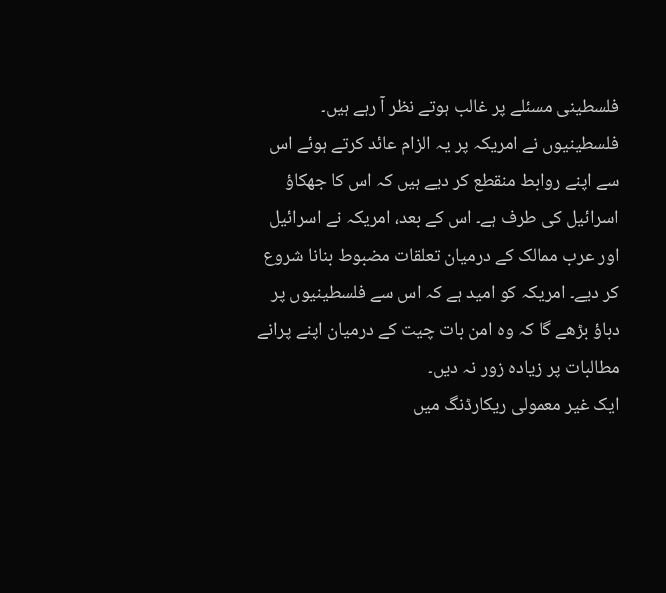فلسطینی مسئلے پر غالب ہوتے نظر آ رہے ہیں۔
فلسطینیوں نے امریکہ پر یہ الزام عائد کرتے ہوئے اس سے اپنے روابط منقطع کر دیے ہیں کہ اس کا جھکاؤ اسرائیل کی طرف ہے۔ اس کے بعد، امریکہ نے اسرائیل اور عرب ممالک کے درمیان تعلقات مضبوط بنانا شروع کر دیے۔ امریکہ کو امید ہے کہ اس سے فلسطینیوں پر دباؤ بڑھے گا کہ وہ امن بات چیت کے درمیان اپنے پرانے مطالبات پر زیادہ زور نہ دیں۔
ایک غیر معمولی ریکارڈنگ میں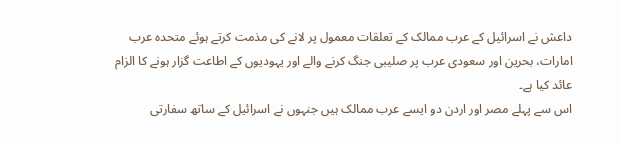داعش نے اسرائیل کے عرب ممالک کے تعلقات معمول پر لانے کی مذمت کرتے ہوئے متحدہ عرب امارات، بحرین اور سعودی عرب پر صلیبی جنگ کرنے والے اور یہودیوں کے اطاعت گزار ہونے کا الزام عائد کیا ہے۔
اس سے پہلے مصر اور اردن دو ایسے عرب ممالک ہیں جنہوں نے اسرائیل کے ساتھ سفارتی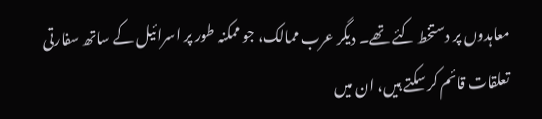معاہدوں پر دستخط کئے تھے۔ دیگر عرب ممالک، جو ممکنہ طور پر اسرائیل کے ساتھ سفارتی تعلقات قائم کر سکتے ہیں، ان میں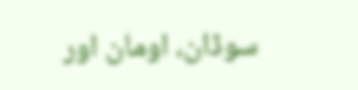سوڈان، اومان اور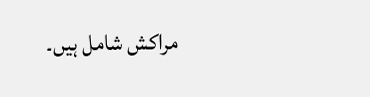مراکش شامل ہیں۔